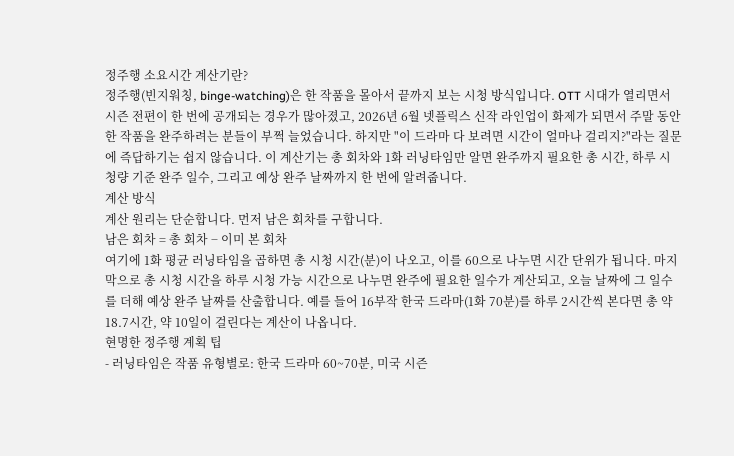정주행 소요시간 계산기란?
정주행(빈지워칭, binge-watching)은 한 작품을 몰아서 끝까지 보는 시청 방식입니다. OTT 시대가 열리면서 시즌 전편이 한 번에 공개되는 경우가 많아졌고, 2026년 6월 넷플릭스 신작 라인업이 화제가 되면서 주말 동안 한 작품을 완주하려는 분들이 부쩍 늘었습니다. 하지만 "이 드라마 다 보려면 시간이 얼마나 걸리지?"라는 질문에 즉답하기는 쉽지 않습니다. 이 계산기는 총 회차와 1화 러닝타임만 알면 완주까지 필요한 총 시간, 하루 시청량 기준 완주 일수, 그리고 예상 완주 날짜까지 한 번에 알려줍니다.
계산 방식
계산 원리는 단순합니다. 먼저 남은 회차를 구합니다.
남은 회차 = 총 회차 − 이미 본 회차
여기에 1화 평균 러닝타임을 곱하면 총 시청 시간(분)이 나오고, 이를 60으로 나누면 시간 단위가 됩니다. 마지막으로 총 시청 시간을 하루 시청 가능 시간으로 나누면 완주에 필요한 일수가 계산되고, 오늘 날짜에 그 일수를 더해 예상 완주 날짜를 산출합니다. 예를 들어 16부작 한국 드라마(1화 70분)를 하루 2시간씩 본다면 총 약 18.7시간, 약 10일이 걸린다는 계산이 나옵니다.
현명한 정주행 계획 팁
- 러닝타임은 작품 유형별로: 한국 드라마 60~70분, 미국 시즌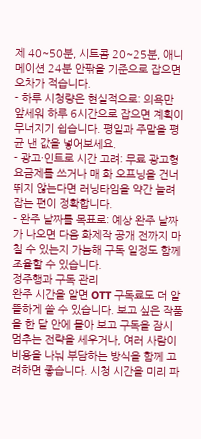제 40~50분, 시트콤 20~25분, 애니메이션 24분 안팎을 기준으로 잡으면 오차가 적습니다.
- 하루 시청량은 현실적으로: 의욕만 앞세워 하루 6시간으로 잡으면 계획이 무너지기 쉽습니다. 평일과 주말을 평균 낸 값을 넣어보세요.
- 광고·인트로 시간 고려: 무료 광고형 요금제를 쓰거나 매 화 오프닝을 건너뛰지 않는다면 러닝타임을 약간 늘려 잡는 편이 정확합니다.
- 완주 날짜를 목표로: 예상 완주 날짜가 나오면 다음 화제작 공개 전까지 마칠 수 있는지 가늠해 구독 일정도 함께 조율할 수 있습니다.
정주행과 구독 관리
완주 시간을 알면 OTT 구독료도 더 알뜰하게 쓸 수 있습니다. 보고 싶은 작품을 한 달 안에 몰아 보고 구독을 잠시 멈추는 전략을 세우거나, 여러 사람이 비용을 나눠 부담하는 방식을 함께 고려하면 좋습니다. 시청 시간을 미리 파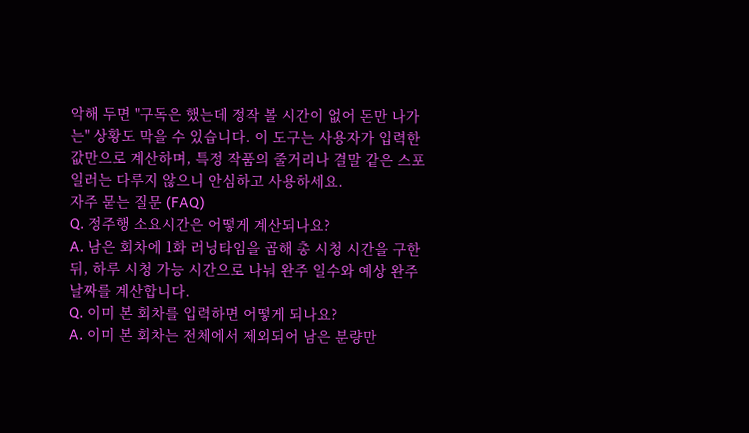악해 두면 "구독은 했는데 정작 볼 시간이 없어 돈만 나가는" 상황도 막을 수 있습니다. 이 도구는 사용자가 입력한 값만으로 계산하며, 특정 작품의 줄거리나 결말 같은 스포일러는 다루지 않으니 안심하고 사용하세요.
자주 묻는 질문 (FAQ)
Q. 정주행 소요시간은 어떻게 계산되나요?
A. 남은 회차에 1화 러닝타임을 곱해 총 시청 시간을 구한 뒤, 하루 시청 가능 시간으로 나눠 완주 일수와 예상 완주 날짜를 계산합니다.
Q. 이미 본 회차를 입력하면 어떻게 되나요?
A. 이미 본 회차는 전체에서 제외되어 남은 분량만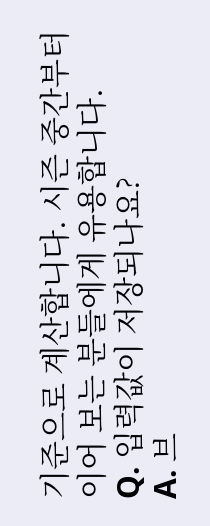기준으로 계산합니다. 시즌 중간부터 이어 보는 분들에게 유용합니다.
Q. 입력값이 저장되나요?
A. 브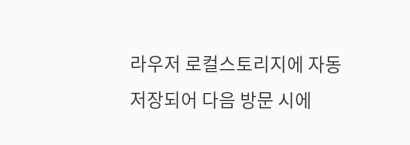라우저 로컬스토리지에 자동 저장되어 다음 방문 시에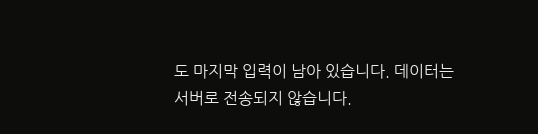도 마지막 입력이 남아 있습니다. 데이터는 서버로 전송되지 않습니다.